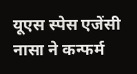यूएस स्पेस एजेंसी नासा ने कन्फर्म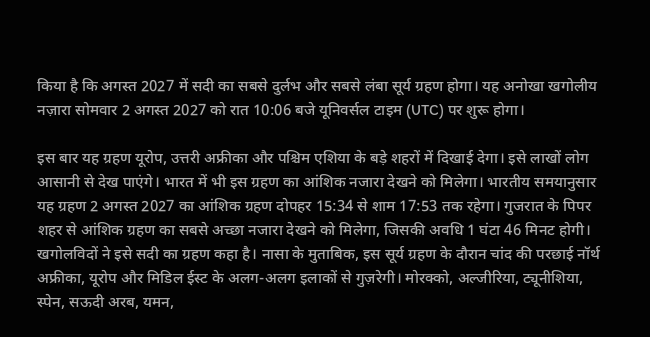किया है कि अगस्त 2027 में सदी का सबसे दुर्लभ और सबसे लंबा सूर्य ग्रहण होगा। यह अनोखा खगोलीय नज़ारा सोमवार 2 अगस्त 2027 को रात 10:06 बजे यूनिवर्सल टाइम (UTC) पर शुरू होगा।

इस बार यह ग्रहण यूरोप, उत्तरी अफ्रीका और पश्चिम एशिया के बड़े शहरों में दिखाई देगा। इसे लाखों लोग आसानी से देख पाएंगे। भारत में भी इस ग्रहण का आंशिक नजारा देखने को मिलेगा। भारतीय समयानुसार यह ग्रहण 2 अगस्त 2027 का आंशिक ग्रहण दोपहर 15:34 से शाम 17:53 तक रहेगा। गुजरात के पिपर शहर से आंशिक ग्रहण का सबसे अच्छा नजारा देखने को मिलेगा, जिसकी अवधि 1 घंटा 46 मिनट होगी।
खगोलविदों ने इसे सदी का ग्रहण कहा है। नासा के मुताबिक, इस सूर्य ग्रहण के दौरान चांद की परछाई नॉर्थ अफ्रीका, यूरोप और मिडिल ईस्ट के अलग-अलग इलाकों से गुज़रेगी। मोरक्को, अल्जीरिया, ट्यूनीशिया, स्पेन, सऊदी अरब, यमन,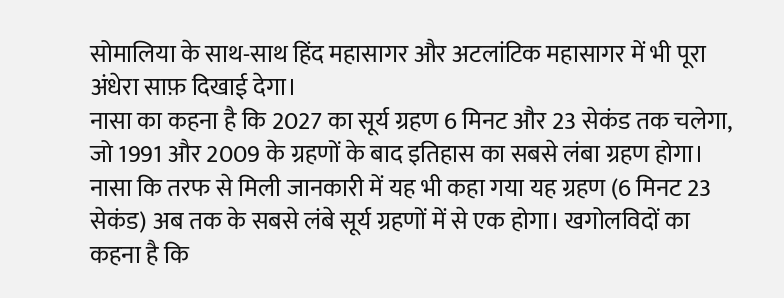सोमालिया के साथ-साथ हिंद महासागर और अटलांटिक महासागर में भी पूरा अंधेरा साफ़ दिखाई देगा।
नासा का कहना है कि 2027 का सूर्य ग्रहण 6 मिनट और 23 सेकंड तक चलेगा, जो 1991 और 2009 के ग्रहणों के बाद इतिहास का सबसे लंबा ग्रहण होगा। नासा कि तरफ से मिली जानकारी में यह भी कहा गया यह ग्रहण (6 मिनट 23 सेकंड) अब तक के सबसे लंबे सूर्य ग्रहणों में से एक होगा। खगोलविदों का कहना है कि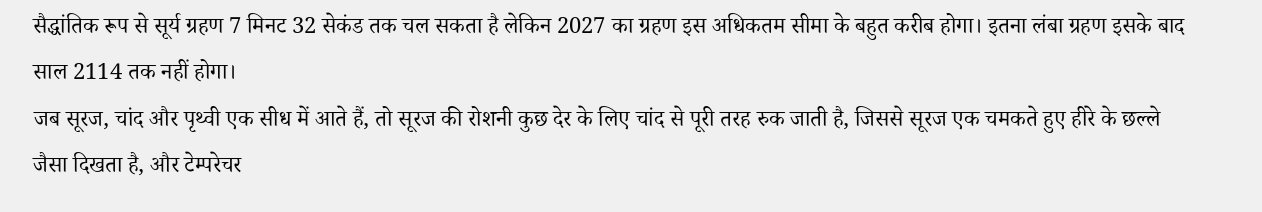सैद्धांतिक रूप से सूर्य ग्रहण 7 मिनट 32 सेकंड तक चल सकता है लेकिन 2027 का ग्रहण इस अधिकतम सीमा के बहुत करीब होगा। इतना लंबा ग्रहण इसके बाद साल 2114 तक नहीं होगा।
जब सूरज, चांद और पृथ्वी एक सीध में आते हैं, तो सूरज की रोशनी कुछ देर के लिए चांद से पूरी तरह रुक जाती है, जिससे सूरज एक चमकते हुए हीरे के छल्ले जैसा दिखता है, और टेम्परेचर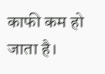काफी कम हो जाता है।